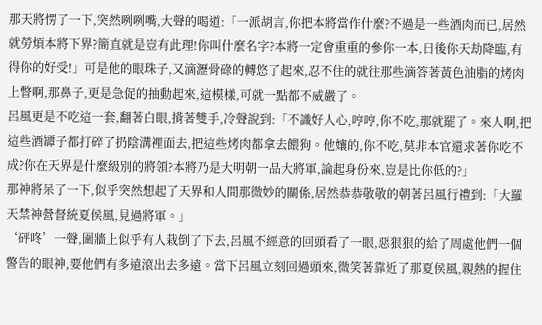那天將愣了一下,突然咧咧嘴,大聲的喝道:「一派胡言,你把本將當作什麼?不過是一些酒肉而已,居然就勞煩本將下界?簡直就是豈有此理!你叫什麼名字?本將一定會重重的參你一本,日後你天劫降臨,有得你的好受!」可是他的眼珠子,又滴瀝骨碌的轉悠了起來,忍不住的就往那些滴答著黃色油脂的烤肉上瞥啊,那鼻子,更是急促的抽動起來,這模樣,可就一點都不威嚴了。
呂風更是不吃這一套,翻著白眼,揹著雙手,冷聲說到:「不識好人心,哼哼,你不吃,那就罷了。來人啊,把這些酒罈子都打碎了扔陰溝裡面去,把這些烤肉都拿去餵狗。他孃的,你不吃,莫非本官還求著你吃不成?你在天界是什麼級別的將領?本將乃是大明朝一品大將軍,論起身份來,豈是比你低的?」
那神將呆了一下,似乎突然想起了天界和人間那微妙的關係,居然恭恭敬敬的朝著呂風行禮到:「大羅天禁神營督統夏侯風,見過將軍。」
‘砰咚’一聲,圍牆上似乎有人栽倒了下去,呂風不經意的回頭看了一眼,惡狠狠的給了周處他們一個警告的眼神,要他們有多遠滾出去多遠。當下呂風立刻回過頭來,微笑著靠近了那夏侯風,親熱的握住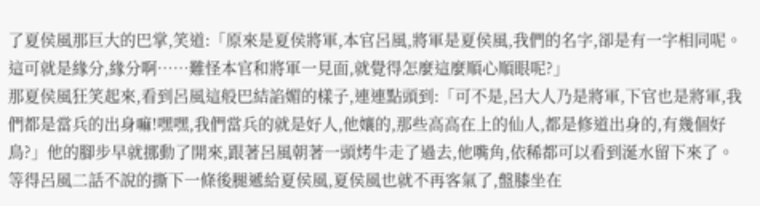了夏侯風那巨大的巴掌,笑道:「原來是夏侯將軍,本官呂風,將軍是夏侯風,我們的名字,卻是有一字相同呢。這可就是緣分,緣分啊……難怪本官和將軍一見面,就覺得怎麼這麼順心順眼呢?」
那夏侯風狂笑起來,看到呂風這般巴結諂媚的樣子,連連點頭到:「可不是,呂大人乃是將軍,下官也是將軍,我們都是當兵的出身嘛!嘿嘿,我們當兵的就是好人,他孃的,那些高高在上的仙人,都是修道出身的,有幾個好鳥?」他的腳步早就挪動了開來,跟著呂風朝著一頭烤牛走了過去,他嘴角,依稀都可以看到涎水留下來了。
等得呂風二話不說的撕下一條後腿遞給夏侯風,夏侯風也就不再客氣了,盤膝坐在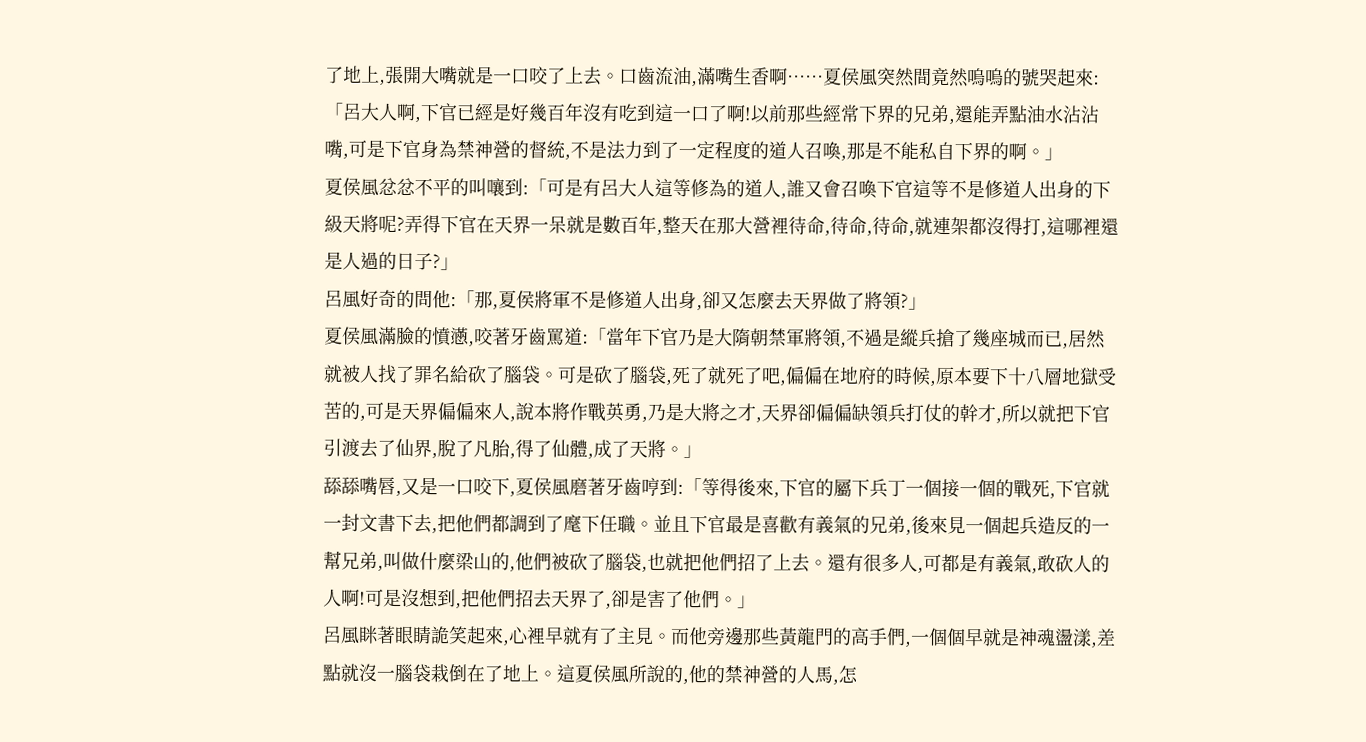了地上,張開大嘴就是一口咬了上去。口齒流油,滿嘴生香啊……夏侯風突然間竟然嗚嗚的號哭起來:「呂大人啊,下官已經是好幾百年沒有吃到這一口了啊!以前那些經常下界的兄弟,還能弄點油水沾沾嘴,可是下官身為禁神營的督統,不是法力到了一定程度的道人召喚,那是不能私自下界的啊。」
夏侯風忿忿不平的叫嚷到:「可是有呂大人這等修為的道人,誰又會召喚下官這等不是修道人出身的下級天將呢?弄得下官在天界一呆就是數百年,整天在那大營裡待命,待命,待命,就連架都沒得打,這哪裡還是人過的日子?」
呂風好奇的問他:「那,夏侯將軍不是修道人出身,卻又怎麼去天界做了將領?」
夏侯風滿臉的憤懣,咬著牙齒罵道:「當年下官乃是大隋朝禁軍將領,不過是縱兵搶了幾座城而已,居然就被人找了罪名給砍了腦袋。可是砍了腦袋,死了就死了吧,偏偏在地府的時候,原本要下十八層地獄受苦的,可是天界偏偏來人,說本將作戰英勇,乃是大將之才,天界卻偏偏缺領兵打仗的幹才,所以就把下官引渡去了仙界,脫了凡胎,得了仙體,成了天將。」
舔舔嘴唇,又是一口咬下,夏侯風磨著牙齒哼到:「等得後來,下官的屬下兵丁一個接一個的戰死,下官就一封文書下去,把他們都調到了麾下任職。並且下官最是喜歡有義氣的兄弟,後來見一個起兵造反的一幫兄弟,叫做什麼梁山的,他們被砍了腦袋,也就把他們招了上去。還有很多人,可都是有義氣,敢砍人的人啊!可是沒想到,把他們招去天界了,卻是害了他們。」
呂風眯著眼睛詭笑起來,心裡早就有了主見。而他旁邊那些黃龍門的高手們,一個個早就是神魂盪漾,差點就沒一腦袋栽倒在了地上。這夏侯風所說的,他的禁神營的人馬,怎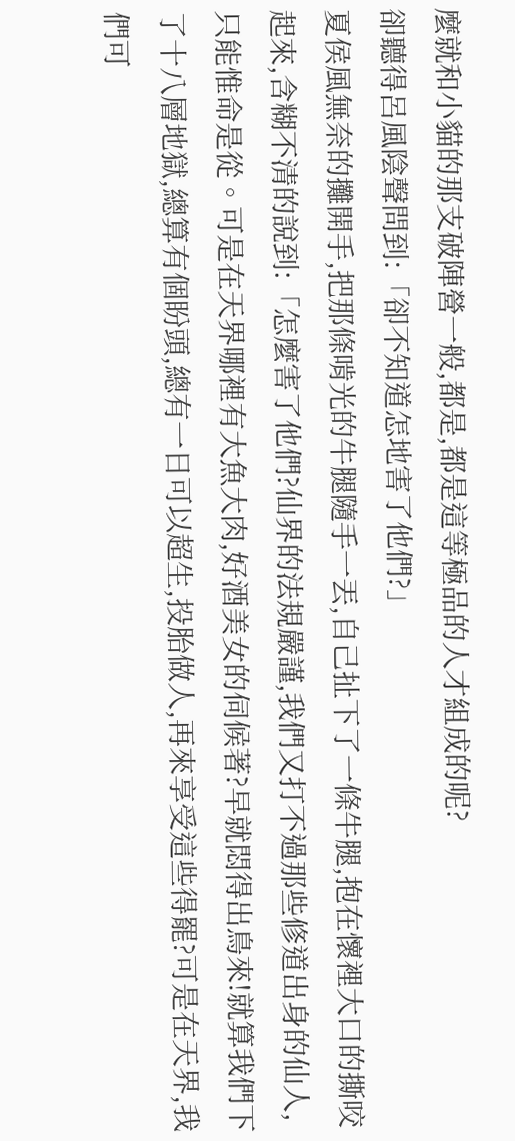麼就和小貓的那支破陣營一般,都是,都是這等極品的人才組成的呢?
卻聽得呂風陰聲問到:「卻不知道怎地害了他們?」
夏侯風無奈的攤開手,把那條啃光的牛腿隨手一丟,自己扯下了一條牛腿,抱在懷裡大口的撕咬起來,含糊不清的說到:「怎麼害了他們?仙界的法規嚴謹,我們又打不過那些修道出身的仙人,只能惟命是從。可是在天界哪裡有大魚大肉,好酒美女的伺候著?早就悶得出鳥來!就算我們下了十八層地獄,總算有個盼頭,總有一日可以超生,投胎做人,再來享受這些得罷?可是在天界,我們可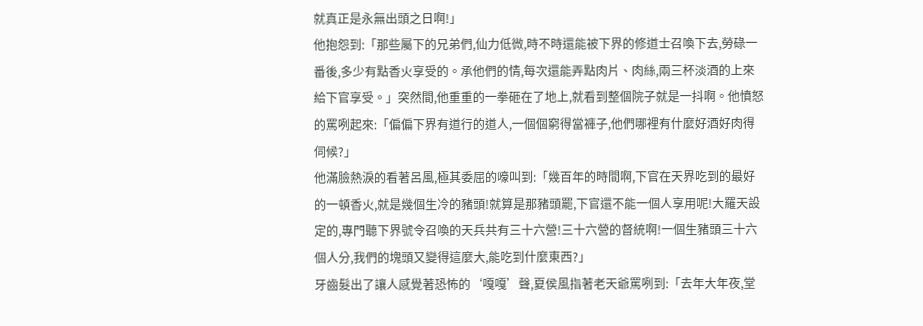就真正是永無出頭之日啊!」
他抱怨到:「那些屬下的兄弟們,仙力低微,時不時還能被下界的修道士召喚下去,勞碌一番後,多少有點香火享受的。承他們的情,每次還能弄點肉片、肉絲,兩三杯淡酒的上來給下官享受。」突然間,他重重的一拳砸在了地上,就看到整個院子就是一抖啊。他憤怒的罵咧起來:「偏偏下界有道行的道人,一個個窮得當褲子,他們哪裡有什麼好酒好肉得伺候?」
他滿臉熱淚的看著呂風,極其委屈的嚎叫到:「幾百年的時間啊,下官在天界吃到的最好的一頓香火,就是幾個生冷的豬頭!就算是那豬頭罷,下官還不能一個人享用呢!大羅天設定的,專門聽下界號令召喚的天兵共有三十六營!三十六營的督統啊!一個生豬頭三十六個人分,我們的塊頭又變得這麼大,能吃到什麼東西?」
牙齒髮出了讓人感覺著恐怖的‘嘎嘎’聲,夏侯風指著老天爺罵咧到:「去年大年夜,堂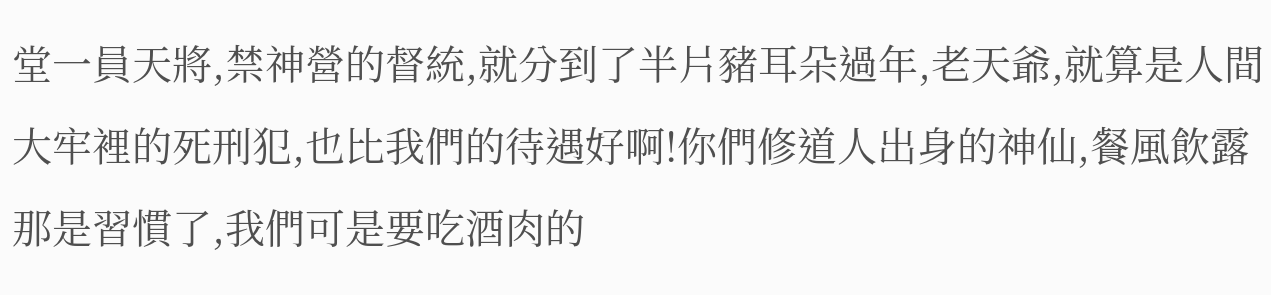堂一員天將,禁神營的督統,就分到了半片豬耳朵過年,老天爺,就算是人間大牢裡的死刑犯,也比我們的待遇好啊!你們修道人出身的神仙,餐風飲露那是習慣了,我們可是要吃酒肉的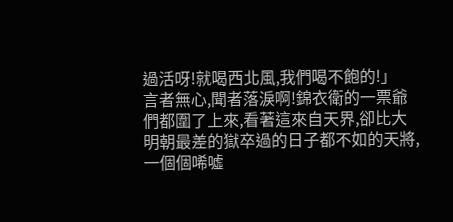過活呀!就喝西北風,我們喝不飽的!」
言者無心,聞者落淚啊!錦衣衛的一票爺們都圍了上來,看著這來自天界,卻比大明朝最差的獄卒過的日子都不如的天將,一個個唏噓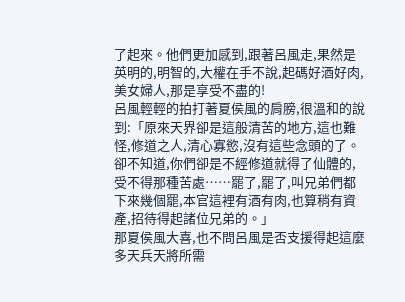了起來。他們更加感到,跟著呂風走,果然是英明的,明智的,大權在手不說,起碼好酒好肉,美女婦人,那是享受不盡的!
呂風輕輕的拍打著夏侯風的肩膀,很溫和的說到:「原來天界卻是這般清苦的地方,這也難怪,修道之人,清心寡慾,沒有這些念頭的了。卻不知道,你們卻是不經修道就得了仙體的,受不得那種苦處……罷了,罷了,叫兄弟們都下來幾個罷,本官這裡有酒有肉,也算稍有資產,招待得起諸位兄弟的。」
那夏侯風大喜,也不問呂風是否支援得起這麼多天兵天將所需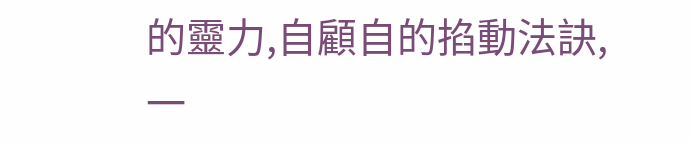的靈力,自顧自的掐動法訣,一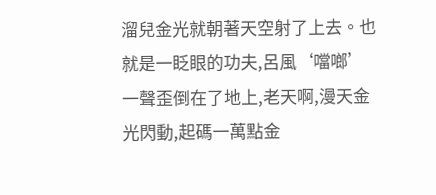溜兒金光就朝著天空射了上去。也就是一眨眼的功夫,呂風‘噹啷’一聲歪倒在了地上,老天啊,漫天金光閃動,起碼一萬點金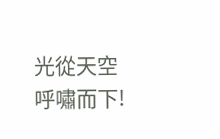光從天空呼嘯而下!